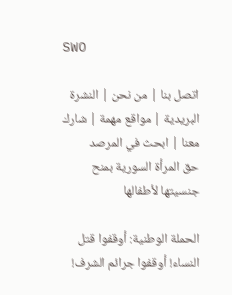SWO

اتصل بنا | من نحن | النشرة البريدية | مواقع مهمة | شارك معنا | ابحث في المرصد
حق المرأة السورية بمنح جنسيتها لأطفالها

الحملة الوطنية: أوقفوا قتل النساء! أوقفوا جرائم الشرف!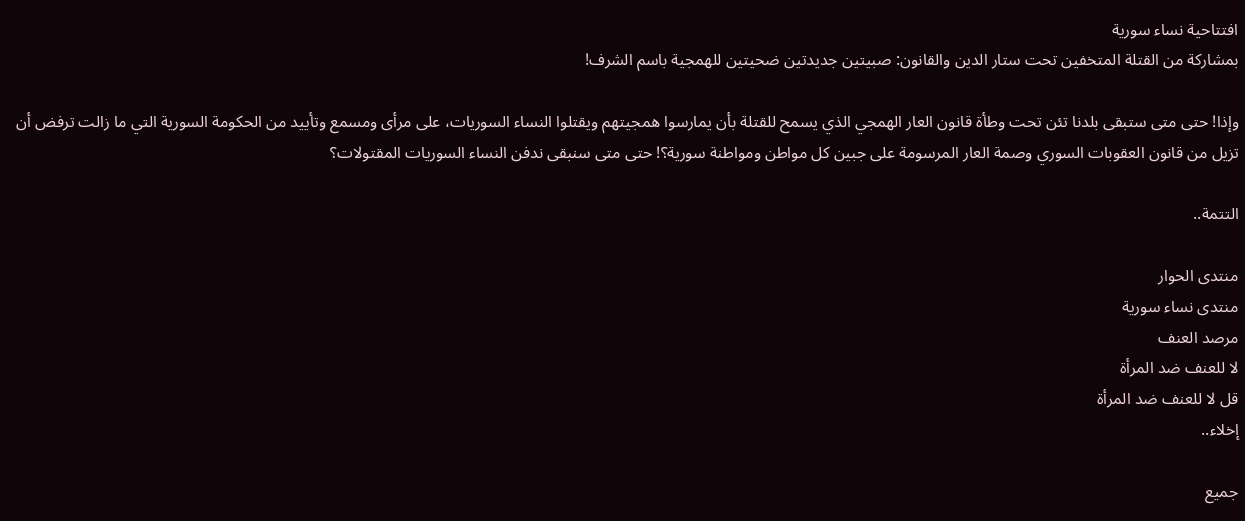افتتاحية نساء سورية
بمشاركة من القتلة المتخفين تحت ستار الدين والقانون: صبيتين جديدتين ضحيتين للهمجية باسم الشرف!

وإذا! حتى متى ستبقى بلدنا تئن تحت وطأة قانون العار الهمجي الذي يسمح للقتلة بأن يمارسوا همجيتهم ويقتلوا النساء السوريات، على مرأى ومسمع وتأييد من الحكومة السورية التي ما زالت ترفض أن تزيل من قانون العقوبات السوري وصمة العار المرسومة على جبين كل مواطن ومواطنة سورية؟! حتى متى سنبقى ندفن النساء السوريات المقتولات؟

التتمة..

منتدى الحوار
منتدى نساء سورية
مرصد العنف
لا للعنف ضد المرأة
قل لا للعنف ضد المرأة
إخلاء..

جميع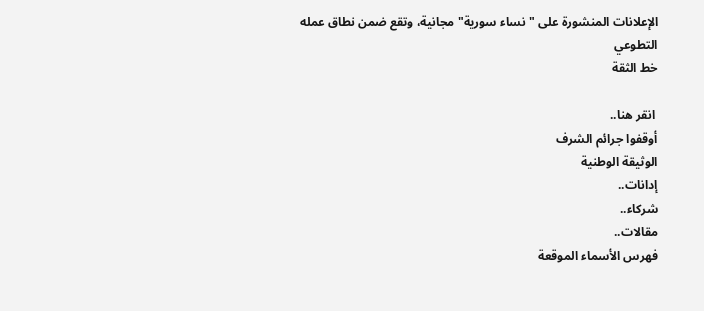الإعلانات المنشورة على "نساء سورية" مجانية، وتقع ضمن نطاق عمله التطوعي
خط الثقة

 انقر هنا..
أوقفوا جرائم الشرف
الوثيقة الوطنية
إدانات..
شركاء..
مقالات..
فهرس الأسماء الموقعة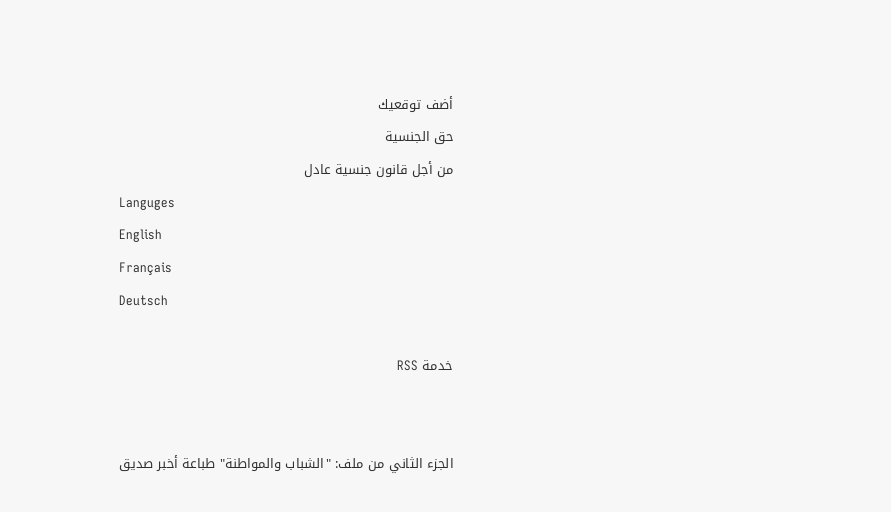أضف توقعيك
حق الجنسية
من أجل قانون جنسية عادل
Languges
English
Français
Deutsch

خدمة RSS


الجزء الثاني من ملف: "الشباب والمواطنة" طباعة أخبر صديق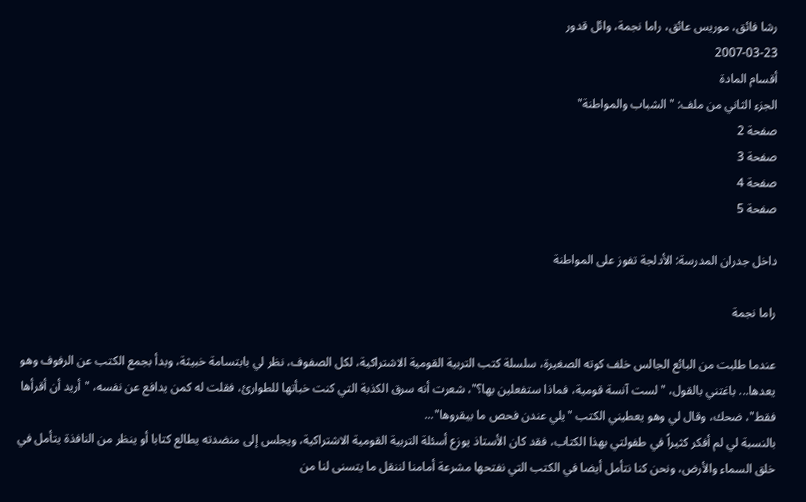رشا فائق، موريس عائق، راما نجمة، وائل قدور
2007-03-23
أقسام المادة
الجزء الثاني من ملف: "الشباب والمواطنة"
صفحة 2
صفحة 3
صفحة 4
صفحة 5

داخل جدران المدرسة: الأدلجة تفوز على المواطنة

راما نجمة

عندما طلبت من البائع الجالس خلف كوته الصغيرة، سلسلة كتب التربية القومية الاشتراكية، لكل الصفوف، نظر لي بابتسامة خبيثة، وبدأ بجمع الكتب عن الرفوف وهو يعدها... باغتني بالقول، "لست آنسة قومية، فماذا ستفعلين بها؟"، شعرت أنه سرق الكذبة التي كنت خبأتها للطوارئ، فقلت له كمن يدافع عن نفسه، "أريد أن أقرأها فقط"، ضحك، وقال لي وهو يعطيني الكتب "يلي عندن فحص ما بيقروها"...
بالنسبة لي لم أفكر كثيراً في طفولتي بهذا الكتاب، فقد كان الأستاذ يوزع أسئلة التربية القومية الاشتراكية، ويجلس إلى منضدته يطالع كتابا أو ينظر من النافذة يتأمل في خلق السماء والأرض، ونحن كنا نتأمل أيضا في الكتب التي نفتحها مشرعة أمامنا لننقل ما يتسنى لنا من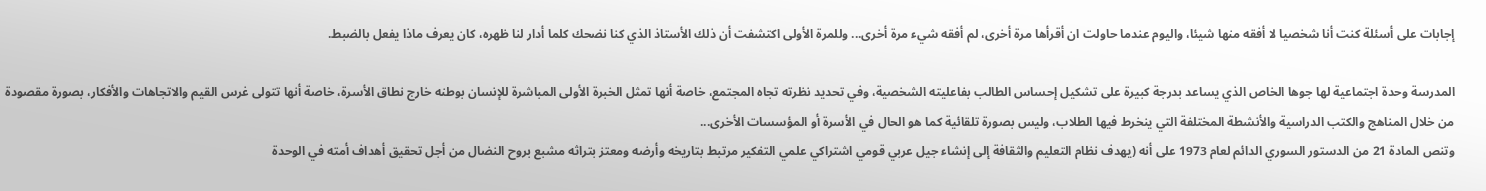إجابات على أسئلة كنت أنا شخصيا لا أفقه منها شيئا، واليوم عندما حاولت ان أقرأها مرة أخرى، لم أفقه شيء مرة أخرى... وللمرة الأولى اكتشفت أن ذلك الأستاذ الذي كنا نضحك كلما أدار لنا ظهره، كان يعرف ماذا يفعل بالضبط.

المدرسة وحدة اجتماعية لها جوها الخاص الذي يساعد بدرجة كبيرة على تشكيل إحساس الطالب بفاعليته الشخصية، وفي تحديد نظرته تجاه المجتمع، خاصة أنها تمثل الخبرة الأولى المباشرة للإنسان بوطنه خارج نطاق الأسرة، خاصة أنها تتولى غرس القيم والاتجاهات والأفكار، بصورة مقصودة من خلال المناهج والكتب الدراسية والأنشطة المختلفة التي ينخرط فيها الطلاب، وليس بصورة تلقائية كما هو الحال في الأسرة أو المؤسسات الأخرى...
وتنص المادة 21 من الدستور السوري الدائم لعام 1973 على أنه (يهدف نظام التعليم والثقافة إلى إنشاء جيل عربي قومي اشتراكي علمي التفكير مرتبط بتاريخه وأرضه ومعتز بتراثه مشبع بروح النضال من أجل تحقيق أهداف أمته في الوحدة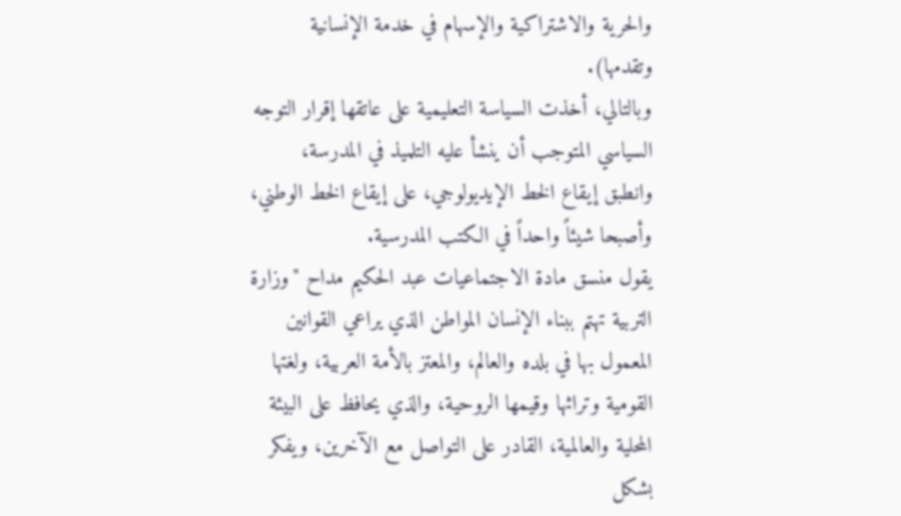والحرية والاشتراكية والإسهام في خدمة الإنسانية وتقدمها).
وبالتالي، أخذت السياسة التعليمية على عاتقها إقرار التوجه السياسي المتوجب أن ينشأ عليه التلميذ في المدرسة، وانطبق إيقاع الخط الإيديولوجي، على إيقاع الخط الوطني، وأصبحا شيئاً واحداً في الكتب المدرسية.
يقول منسق مادة الاجتماعيات عبد الحكيم مداح "وزارة التربية تهتم ببناء الإنسان المواطن الذي يراعي القوانين المعمول بها في بلده والعالم، والمعتز بالأمة العربية، ولغتها القومية وتراثها وقيمها الروحية، والذي يحافظ على البيئة المحلية والعالمية، القادر على التواصل مع الآخرين، ويفكر بشكل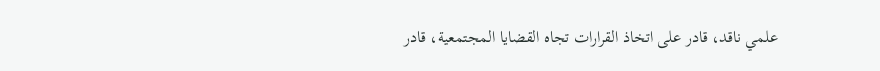علمي ناقد، قادر على اتخاذ القرارات تجاه القضايا المجتمعية، قادر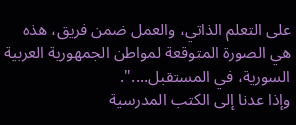على التعلم الذاتي، والعمل ضمن فريق، هذه هي الصورة المتوقعة لمواطن الجمهورية العربية السورية، في المستقبل....".
وإذا عدنا إلى الكتب المدرسية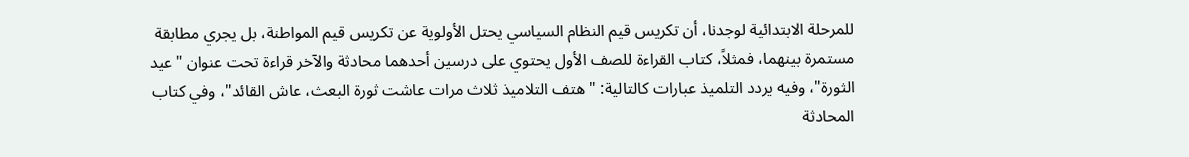للمرحلة الابتدائية لوجدنا، أن تكريس قيم النظام السياسي يحتل الأولوية عن تكريس قيم المواطنة، بل يجري مطابقة مستمرة بينهما، فمثلاً، كتاب القراءة للصف الأول يحتوي على درسين أحدهما محادثة والآخر قراءة تحت عنوان "عيد الثورة"، وفيه يردد التلميذ عبارات كالتالية: "هتف التلاميذ ثلاث مرات عاشت ثورة البعث، عاش القائد"، وفي كتاب المحادثة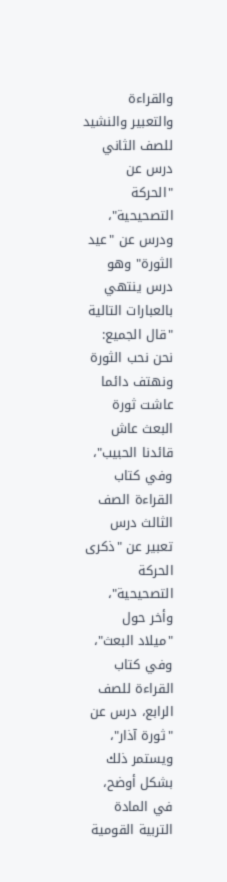والقراءة والتعبير والنشيد للصف الثاني درس عن "الحركة التصحيحية"، ودرس عن "عيد الثورة" وهو درس ينتهي بالعبارات التالية "قال الجميع: نحن نحب الثورة ونهتف دائما عاشت ثورة البعث عاش قائدنا الحبيب"، وفي كتاب القراءة الصف الثالث درس تعبير عن "ذكرى الحركة التصحيحية"، وأخر حول "ميلاد البعث"، وفي كتاب القراءة للصف الرابع، درس عن "ثورة آذار"، ويستمر ذلك بشكل أوضح، في المادة التربية القومية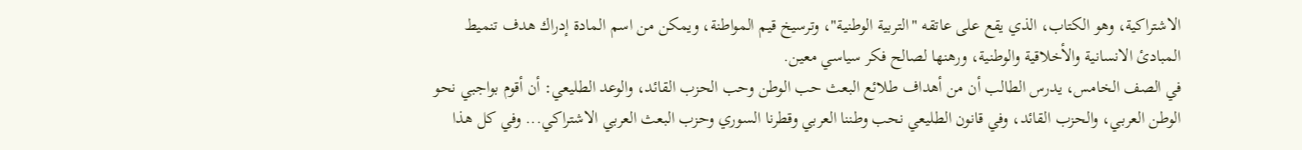الاشتراكية، وهو الكتاب، الذي يقع على عاتقه "التربية الوطنية"، وترسيخ قيم المواطنة، ويمكن من اسم المادة إدراك هدف تنميط المبادئ الانسانية والأخلاقية والوطنية، ورهنها لصالح فكر سياسي معين.
في الصف الخامس، يدرس الطالب أن من أهداف طلائع البعث حب الوطن وحب الحزب القائد، والوعد الطليعي: أن أقوم بواجبي نحو الوطن العربي، والحزب القائد، وفي قانون الطليعي نحب وطننا العربي وقطرنا السوري وحزب البعث العربي الاشتراكي... وفي كل هذا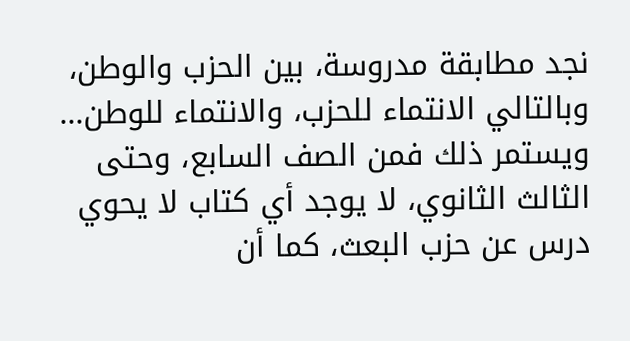نجد مطابقة مدروسة، بين الحزب والوطن، وبالتالي الانتماء للحزب، والانتماء للوطن... ويستمر ذلك فمن الصف السابع، وحتى الثالث الثانوي، لا يوجد أي كتاب لا يحوي درس عن حزب البعث، كما أن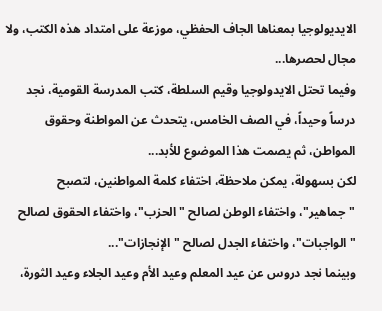الايديولوجيا بمعناها الجاف الحفظي، موزعة على امتداد هذه الكتب، ولا مجال لحصرها...
وفيما تحتل الايدولوجيا وقيم السلطة، كتب المدرسة القومية، نجد درساً وحيداً، في الصف الخامس، يتحدث عن المواطنة وحقوق المواطن، ثم يصمت هذا الموضوع للأبد...
لكن بسهولة، يمكن ملاحظة، اختفاء كلمة المواطنين، لتصبح "جماهير"، واختفاء الوطن لصالح "الحزب"، واختفاء الحقوق لصالح "الواجبات"، واختفاء الجدل لصالح "الإنجازات"...
وبينما نجد دروس عن عيد المعلم وعيد الأم وعيد الجلاء وعيد الثورة،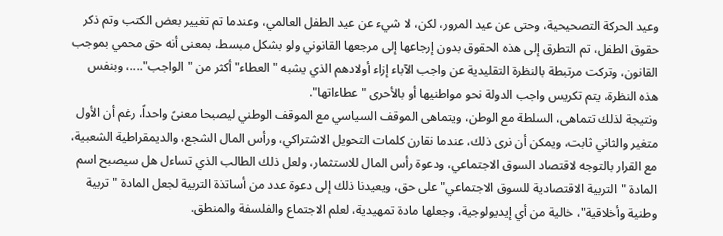وعيد الحركة التصحيحية، وحتى عن عيد المرور، لكن، لا شيء عن عيد الطفل العالمي، وعندما تم تغيير بعض الكتب وتم ذكر حقوق الطفل، تم التطرق إلى هذه الحقوق بدون إرجاعها إلى مرجعها القانوني ولو بشكل مبسط، بمعنى أنه حق محمي بموجب القانون، وتركت مرتبطة بالنظرة التقليدية عن واجب الآباء إزاء أولادهم الذي يشبه "العطاء" أكثر من "الواجب"....، وبنفس هذه النظرة، يتم تكريس واجب الدولة نحو مواطنيها أو بالأحرى "عطاءاتها".
ونتيجة لذلك تتماهى، السلطة مع الوطن، ويتماهى الموقف السياسي مع الموقف الوطني ليصبحا معنىً واحداً، رغم أن الأول متغير والثاني ثابت، ويمكن أن نرى ذلك، عندما نقارن كلمات التحويل الاشتراكي، ورأس المال الشجع، والديمقراطية الشعبية، مع القرار بالتوجه لاقتصاد السوق الاجتماعي، ودعوة رأس المال للاستثمار، ولعل ذلك الطالب الذي تساءل هل سيصبح اسم المادة "التربية الاقتصادية للسوق الاجتماعي" على حق، ويعيدنا ذلك إلى دعوة عدد من أساتذة التربية لجعل المادة "تربية وطنية وأخلاقية"، خالية من أي إيديولوجية، وجعلها مادة تمهيدية، لعلم الاجتماع والفلسفة والمنطق.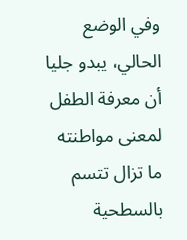وفي الوضع الحالي، يبدو جليا أن معرفة الطفل لمعنى مواطنته ما تزال تتسم بالسطحية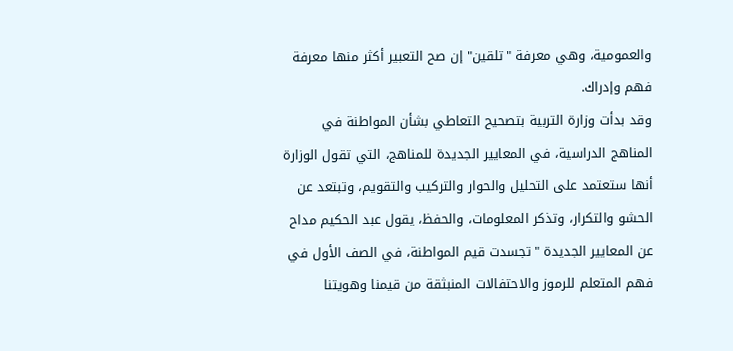والعمومية، وهي معرفة "تلقين" إن صح التعبير أكثر منها معرفة فهم وإدراك.
وقد بدأت وزارة التربية بتصحيح التعاطي بشأن المواطنة في المناهج الدراسية، في المعايير الجديدة للمناهج، التي تقول الوزارة أنها ستعتمد على التحليل والحوار والتركيب والتقويم، وتبتعد عن الحشو والتكرار، وتذكر المعلومات، والحفظ، يقول عبد الحكيم مداح عن المعايير الجديدة "تجسدت قيم المواطنة، في الصف الأول في فهم المتعلم للرموز والاحتفالات المنبثقة من قيمنا وهويتنا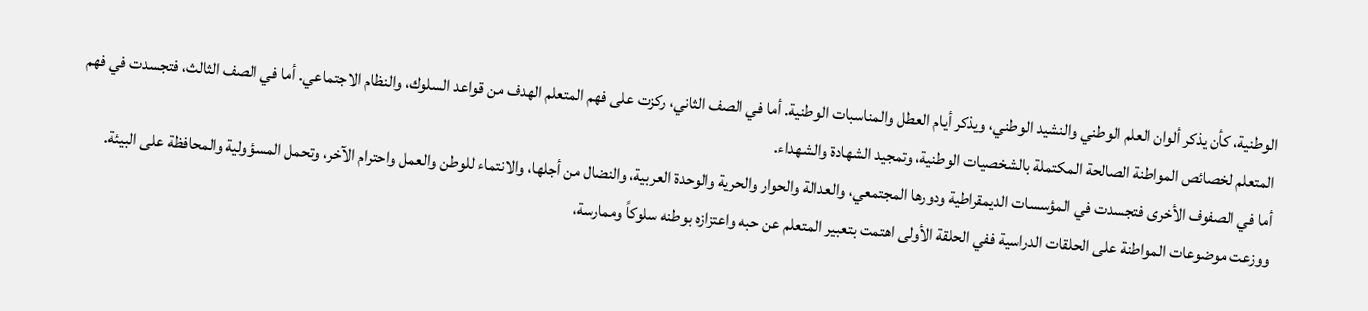الوطنية، كأن يذكر ألوان العلم الوطني والنشيد الوطني، ويذكر أيام العطل والمناسبات الوطنية. أما في الصف الثاني، ركزت على فهم المتعلم الهدف من قواعد السلوك، والنظام الاجتماعي. أما في الصف الثالث، فتجسدت في فهم المتعلم لخصائص المواطنة الصالحة المكتملة بالشخصيات الوطنية، وتمجيد الشهادة والشهداء.
أما في الصفوف الأخرى فتجسدت في المؤسسات الديمقراطية ودورها المجتمعي، والعدالة والحوار والحرية والوحدة العربية، والنضال من أجلها، والانتماء للوطن والعمل واحترام الآخر، وتحمل المسؤولية والمحافظة على البيئة.
ووزعت موضوعات المواطنة على الحلقات الدراسية ففي الحلقة الأولى اهتمت بتعبير المتعلم عن حبه واعتزازه بوطنه سلوكاً وممارسة،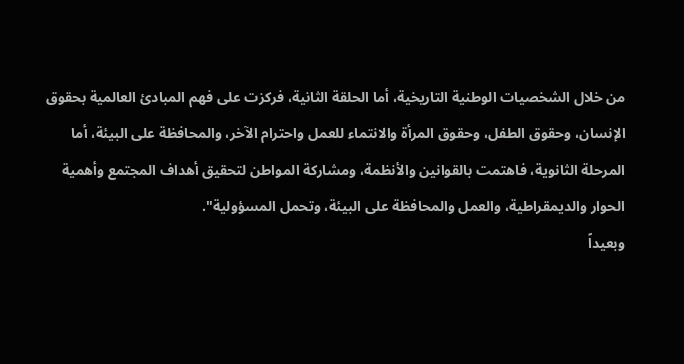من خلال الشخصيات الوطنية التاريخية، أما الحلقة الثانية، فركزت على فهم المبادئ العالمية بحقوق الإنسان، وحقوق الطفل، وحقوق المرأة والانتماء للعمل واحترام الآخر، والمحافظة على البيئة، أما المرحلة الثانوية، فاهتمت بالقوانين والأنظمة، ومشاركة المواطن لتحقيق أهداف المجتمع وأهمية الحوار والديمقراطية، والعمل والمحافظة على البيئة، وتحمل المسؤولية".
وبعيداً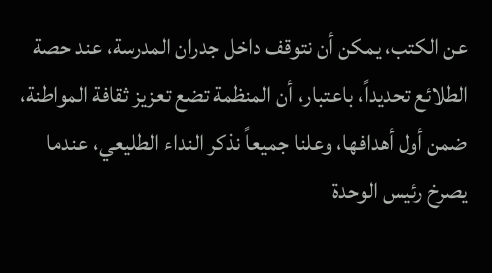عن الكتب، يمكن أن نتوقف داخل جدران المدرسة، عند حصة الطلائع تحديداً، باعتبار، أن المنظمة تضع تعزيز ثقافة المواطنة، ضمن أول أهدافها، وعلنا جميعاً نذكر النداء الطليعي، عندما يصرخ رئيس الوحدة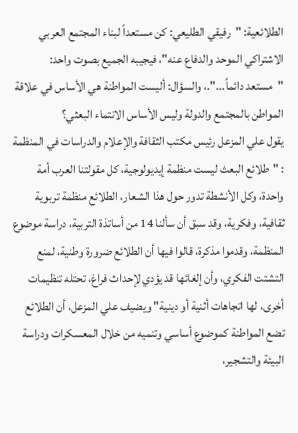الطلائعية: "رفيقي الطليعي: كن مستعداً لبناء المجتمع العربي الاشتراكي الموحد والدفاع عنه"، فيجيبه الجميع بصوت واحد: "مستعد دائماً...".، والسؤال: أليست المواطنة هي الأساس في علاقة المواطن بالمجتمع والدولة وليس الأساس الانتماء البعثي؟
يقول علي المزعل رئيس مكتب الثقافة والإعلام والدراسات في المنظمة : "طلائع البعث ليست منظمة إيديولوجية، كل مقولتنا العرب أمة واحدة، وكل الأنشطة تدور حول هذا الشعار، الطلائع منظمة تربوية ثقافية، وفكرية، وقد سبق أن سألنا 14 من أساتذة التربية، دراسة موضوع المنظمة، وقدموا مذكرة، قالوا فيها أن الطلائع ضرورة وطنية، لمنع التشتت الفكري، وأن إلغائها قد يؤدي لإحداث فراغ، تحتله تنظيمات أخرى، لها اتجاهات أثنية أو دينية" ويضيف علي المزعل، أن الطلائع تضع المواطنة كموضوع أساسي وتنميه من خلال المعسكرات ودراسة البيئة والتشجير،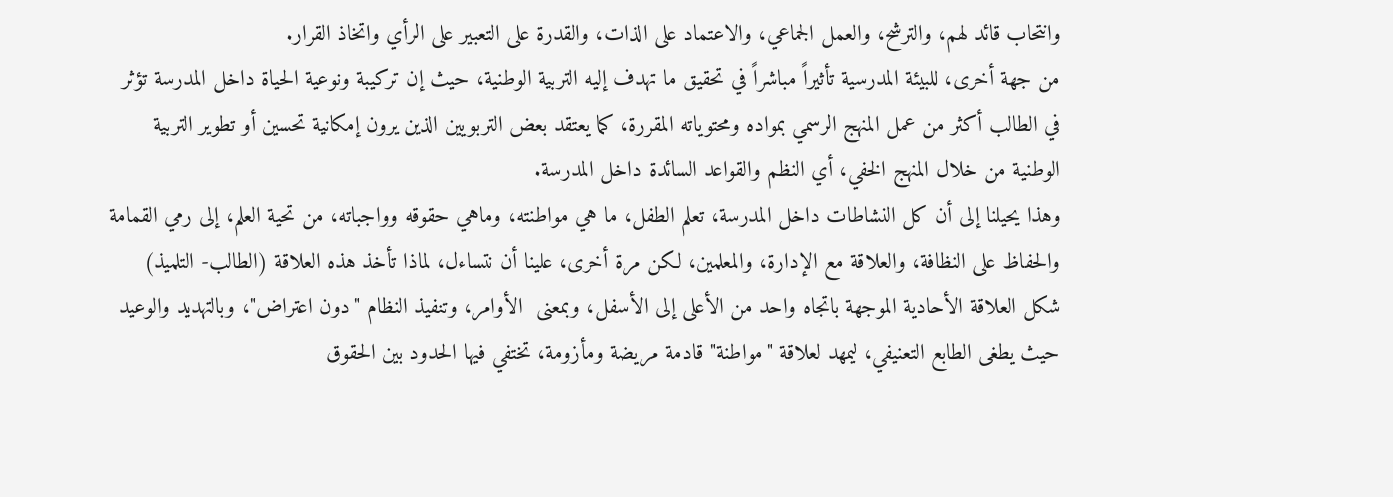وانتحاب قائد لهم، والترشح، والعمل الجماعي، والاعتماد على الذات، والقدرة على التعبير على الرأي واتخاذ القرار.
من جهة أخرى، للبيئة المدرسية تأثيراً مباشراً في تحقيق ما تهدف إليه التربية الوطنية، حيث إن تركيبة ونوعية الحياة داخل المدرسة تؤثر في الطالب أكثر من عمل المنهج الرسمي بمواده ومحتوياته المقررة، كما يعتقد بعض التربويين الذين يرون إمكانية تحسين أو تطوير التربية الوطنية من خلال المنهج الخفي، أي النظم والقواعد السائدة داخل المدرسة.
وهذا يحيلنا إلى أن كل النشاطات داخل المدرسة، تعلم الطفل، ما هي مواطنته، وماهي حقوقه وواجباته، من تحية العلم، إلى رمي القمامة والحفاظ على النظافة، والعلاقة مع الإدارة، والمعلمين، لكن مرة أخرى، علينا أن نتساءل، لماذا تأخذ هذه العلاقة (الطالب- التلميذ) شكل العلاقة الأحادية الموجهة باتجاه واحد من الأعلى إلى الأسفل، وبمعنى  الأوامر، وتنفيذ النظام "دون اعتراض"، وبالتهديد والوعيد حيث يطغى الطابع التعنيفي، ليمهد لعلاقة "مواطنة" قادمة مريضة ومأزومة، تختفي فيها الحدود بين الحقوق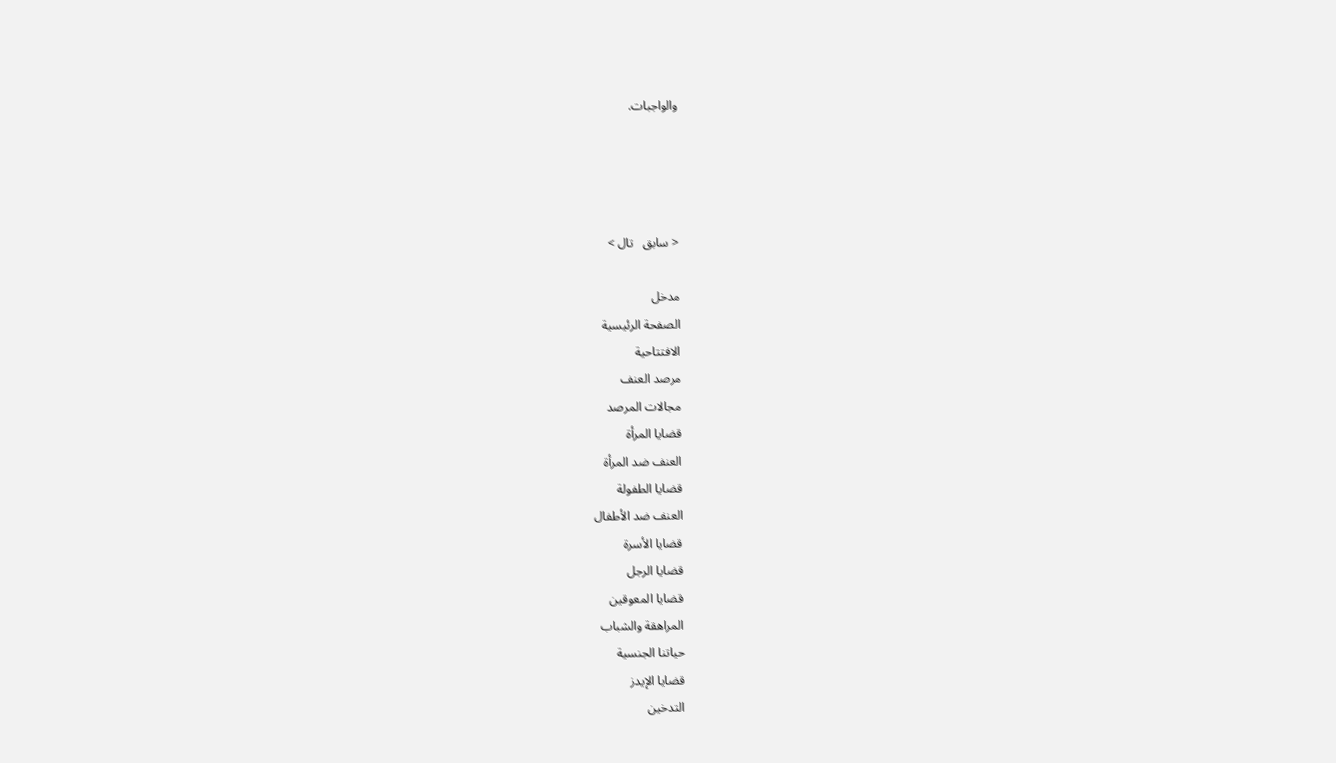والواجبات.




< سابق   تال >

مدخل
الصفحة الرئيسية
الافتتاحية
مرصد العنف
مجالات المرصد
قضايا المرأة
العنف ضد المرأة
قضايا الطفولة
العنف ضد الأطفال
قضايا الأسرة
قضايا الرجل
قضايا المعوقين
المراهقة والشباب
حياتنا الجنسية
قضايا الإيدز
التدخين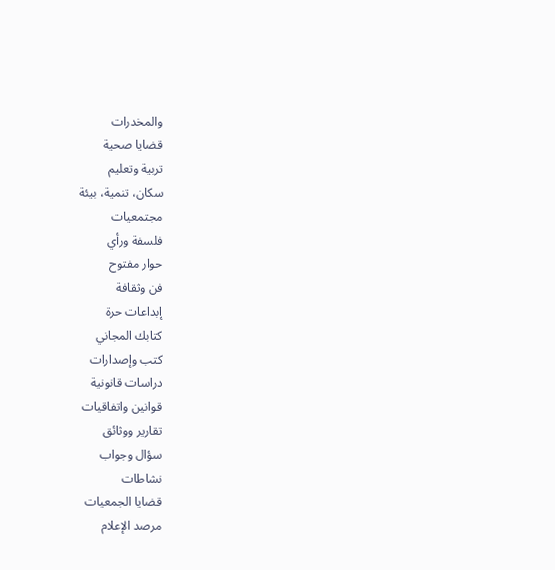والمخدرات
قضايا صحية
تربية وتعليم
سكان، تنمية، بيئة
مجتمعيات
فلسفة ورأي
حوار مفتوح
فن وثقافة
إبداعات حرة
كتابك المجاني
كتب وإصدارات
دراسات قانونية
قوانين واتفاقيات
تقارير ووثائق
سؤال وجواب
نشاطات
قضايا الجمعيات
مرصد الإعلام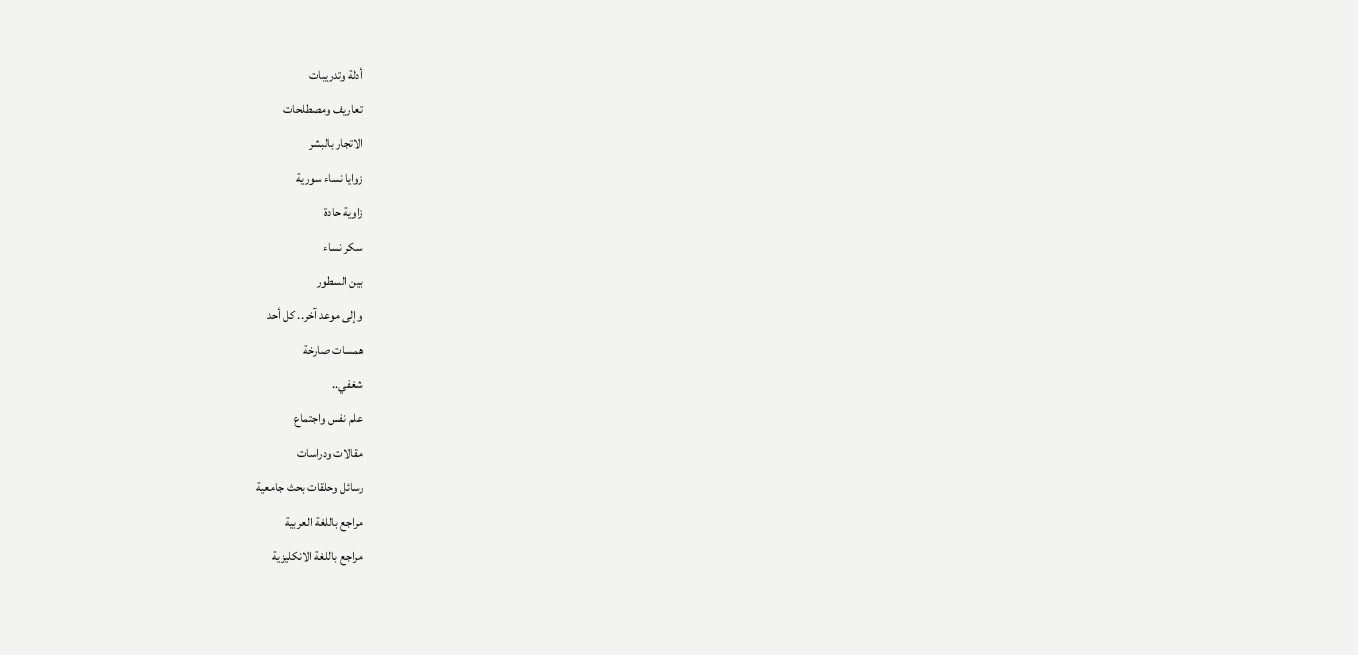أدلة وتدريبات
تعاريف ومصطلحات
الاتجار بالبشر
زوايا نساء سورية
زاوية حادة
سكر نساء
بين السطور
وإلى موعد آخر.. كل أحد
همسات صارخة
شغفي..
علم نفس واجتماع
مقالات ودراسات
رسائل وحلقات بحث جامعية
مراجع باللغة العربية
مراجع باللغة الانكليزية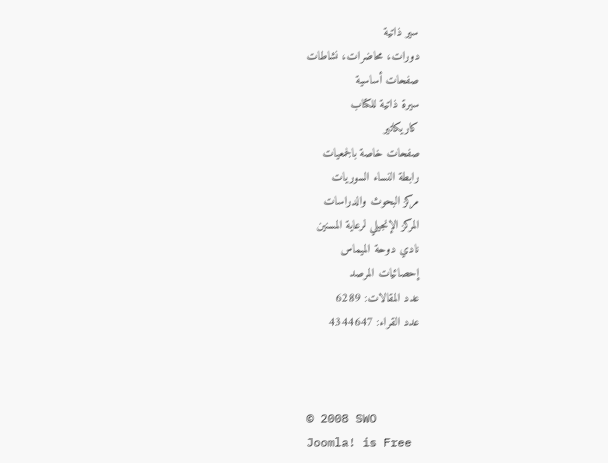سير ذاتية
دورات، محاضرات، نشاطات
صفحات أساسية
سيرة ذاتية للكتاب
كاريكاتير
صفحات خاصة بالجمعيات
رابطة النساء السوريات
مركز البحوث والدراسات
المركز الإنجيلي لرعاية المسنين
نادي دوحة الميماس
إحصائيات المرصد
عدد المقالات: 6289
عدد القراء: 4344647



© 2008 SWO
Joomla! is Free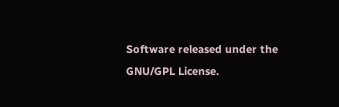Software released under the GNU/GPL License.